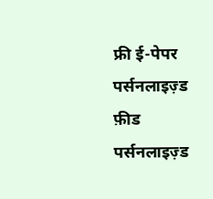फ्री ई-पेपर
पर्सनलाइज़्ड फ़ीड
पर्सनलाइज़्ड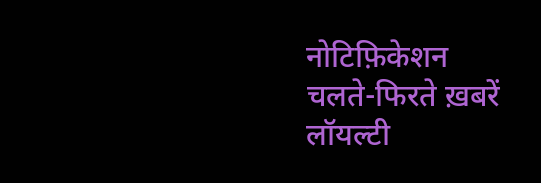नोटिफ़िकेशन
चलते-फिरते ख़बरें
लॉयल्टी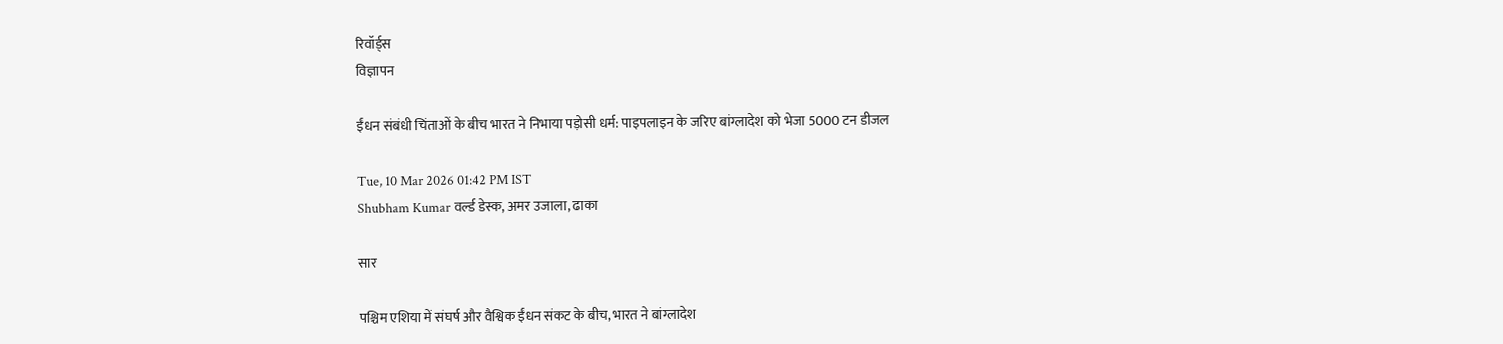रिवॉर्ड्स
विज्ञापन

ईंधन संबंधी चिंताओं के बीच भारत ने निभाया पड़ोसी धर्म: पाइपलाइन के जरिए बांग्लादेश को भेजा 5000 टन डीजल

Tue, 10 Mar 2026 01:42 PM IST
Shubham Kumar वर्ल्ड डेस्क, अमर उजाला, ढाका

सार

पश्चिम एशिया में संघर्ष और वैश्विक ईंधन संकट के बीच, भारत ने बांग्लादेश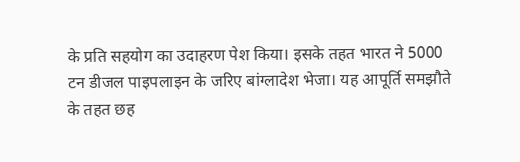के प्रति सहयोग का उदाहरण पेश किया। इसके तहत भारत ने 5000 टन डीजल पाइपलाइन के जरिए बांग्लादेश भेजा। यह आपूर्ति समझौते के तहत छह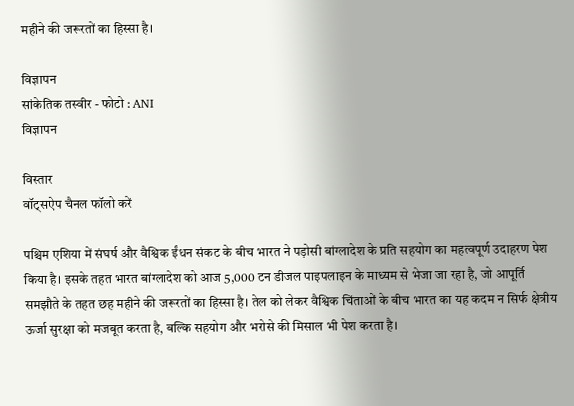महीने की जरूरतों का हिस्सा है।

विज्ञापन
सांकेतिक तस्वीर - फोटो : ANI
विज्ञापन

विस्तार
वॉट्सऐप चैनल फॉलो करें

पश्चिम एशिया में संघर्ष और वैश्विक ईंधन संकट के बीच भारत ने पड़ोसी बांग्लादेश के प्रति सहयोग का महत्वपूर्ण उदाहरण पेश किया है। इसके तहत भारत बांग्लादेश को आज 5,000 टन डीजल पाइपलाइन के माध्यम से भेजा जा रहा है, जो आपूर्ति समझौते के तहत छह महीने की जरूरतों का हिस्सा है। तेल को लेकर वैश्विक चिंताओं के बीच भारत का यह कदम न सिर्फ क्षेत्रीय ऊर्जा सुरक्षा को मजबूत करता है, बल्कि सहयोग और भरोसे की मिसाल भी पेश करता है।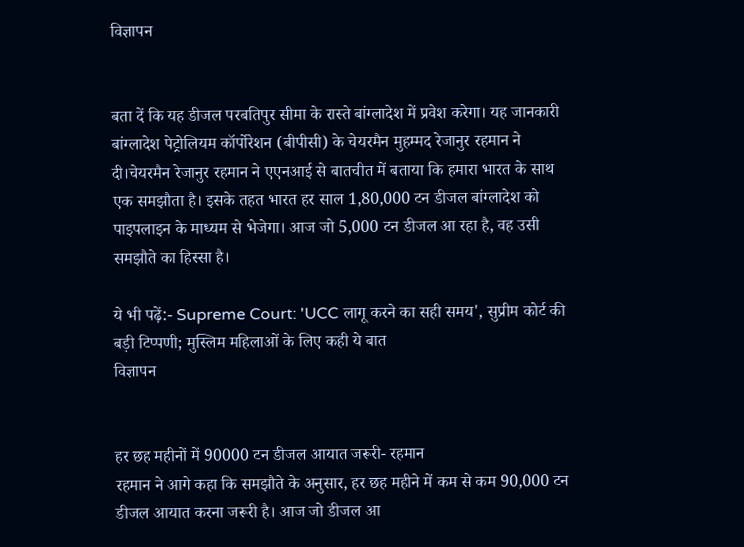विज्ञापन


बता दें कि यह डीजल परबतिपुर सीमा के रास्ते बांग्लादेश में प्रवेश करेगा। यह जानकारी बांग्लादेश पेट्रोलियम कॉर्पोरेशन (बीपीसी) के चेयरमैन मुहम्मद रेजानुर रहमान ने दी।चेयरमैन रेजानुर रहमान ने एएनआई से बातचीत में बताया कि हमारा भारत के साथ एक समझौता है। इसके तहत भारत हर साल 1,80,000 टन डीजल बांग्लादेश को पाइपलाइन के माध्यम से भेजेगा। आज जो 5,000 टन डीजल आ रहा है, वह उसी समझौते का हिस्सा है।

ये भी पढ़ें:- Supreme Court: 'UCC लागू करने का सही समय', सुप्रीम कोर्ट की बड़ी टिप्पणी; मुस्लिम महिलाओं के लिए कही ये बात
विज्ञापन


हर छह महीनों में 90000 टन डीजल आयात जरूरी- रहमान
रहमान ने आगे कहा कि समझौते के अनुसार, हर छह महीने में कम से कम 90,000 टन डीजल आयात करना जरूरी है। आज जो डीजल आ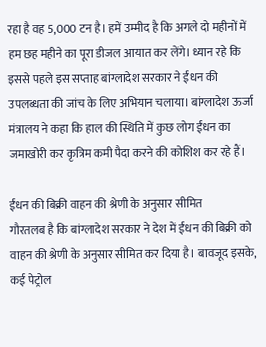रहा है वह 5,000 टन है। हमें उम्मीद है कि अगले दो महीनों में हम छह महीने का पूरा डीजल आयात कर लेंगे। ध्यान रहे कि इससे पहले इस सप्ताह बांग्लादेश सरकार ने ईंधन की उपलब्धता की जांच के लिए अभियान चलाया। बांग्लादेश ऊर्जा मंत्रालय ने कहा कि हाल की स्थिति में कुछ लोग ईंधन का जमाखोरी कर कृत्रिम कमी पैदा करने की कोशिश कर रहे हैं।

ईंधन की बिक्री वाहन की श्रेणी के अनुसार सीमित
गौरतलब है कि बांग्लादेश सरकार ने देश में ईंधन की बिक्री को वाहन की श्रेणी के अनुसार सीमित कर दिया है। बावजूद इसके, कई पेट्रोल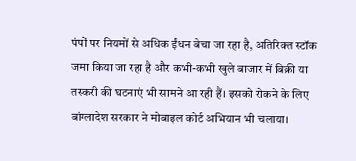पंपों पर नियमों से अधिक ईंधन बेचा जा रहा है, अतिरिक्त स्टॉक जमा किया जा रहा है और कभी-कभी खुले बाजार में बिक्री या तस्करी की घटनाएं भी सामने आ रही हैं। इसको रोकने के लिए बांग्लादेश सरकार ने मोबाइल कोर्ट अभियान भी चलाया।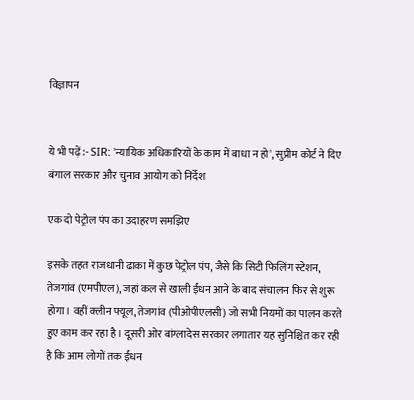विज्ञापन


ये भी पढ़ें:- SIR: 'न्यायिक अधिकारियों के काम में बाधा न हो', सुप्रीम कोर्ट ने दिए बंगाल सरकार और चुनाव आयोग को निर्देश

एक दो पेट्रोल पंप का उदाहरण समझिए

इसके तहत राजधानी ढाका में कुछ पेट्रोल पंप, जैसे कि सिटी फिलिंग स्टेशन, तेजगांव (एमपीएल), जहां कल से खाली ईंधन आने के बाद संचालन फिर से शुरू होगा। वहीं क्लीन फ्यूल, तेजगांव (पीओपीएलसी) जो सभी नियमों का पालन करते हुए काम कर रहा है। दूसरी ओर बांग्लादेस सरकार लगातार यह सुनिश्चित कर रही है कि आम लोगों तक ईंधन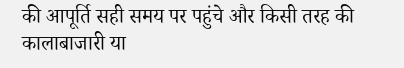की आपूर्ति सही समय पर पहुंचे और किसी तरह की कालाबाजारी या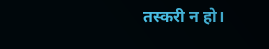तस्करी न हो।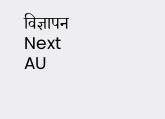विज्ञापन
Next
AU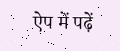ऐप में पढ़ें